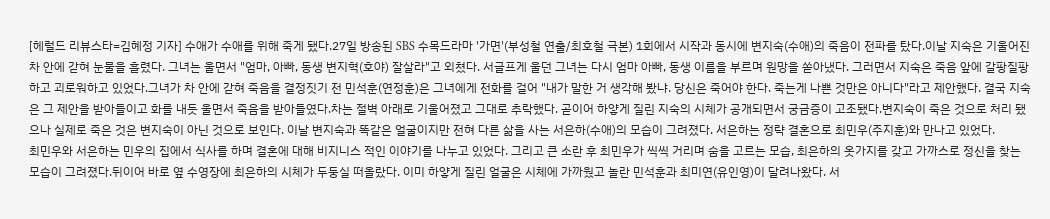[헤럴드 리뷰스타=김혜정 기자] 수애가 수애를 위해 죽게 됐다.27일 방송된 SBS 수목드라마 '가면'(부성철 연출/최호철 극본) 1회에서 시작과 동시에 변지숙(수애)의 죽음이 전파를 탔다.이날 지숙은 기울어진 차 안에 갇혀 눈물을 흘렸다. 그녀는 울면서 "엄마, 아빠, 동생 변지혁(호야) 잘살라"고 외쳤다. 서글프게 울던 그녀는 다시 엄마 아빠, 동생 이름을 부르며 원망을 쏟아냈다. 그러면서 지숙은 죽음 앞에 갈팡질팡하고 괴로워하고 있었다.그녀가 차 안에 갇혀 죽음을 결정짓기 전 민석훈(연정훈)은 그녀에게 전화를 걸어 "내가 말한 거 생각해 봤냐. 당신은 죽어야 한다. 죽는게 나쁜 것만은 아니다"라고 제안했다. 결국 지숙은 그 제안을 받아들이고 화를 내듯 울면서 죽음을 받아들였다.차는 절벽 아래로 기울어졌고 그대로 추락했다. 곧이어 하얗게 질린 지숙의 시체가 공개되면서 궁금증이 고조됐다.변지숙이 죽은 것으로 처리 됐으나 실제로 죽은 것은 변지숙이 아닌 것으로 보인다. 이날 변지숙과 똑같은 얼굴이지만 전혀 다른 삶을 사는 서은하(수애)의 모습이 그려졌다. 서은하는 정략 결혼으로 최민우(주지훈)와 만나고 있었다.
최민우와 서은하는 민우의 집에서 식사를 하며 결혼에 대해 비지니스 적인 이야기를 나누고 있었다. 그리고 큰 소란 후 최민우가 씩씩 거리며 숨을 고르는 모습, 최은하의 옷가지를 갖고 가까스로 정신을 찾는 모습이 그려졌다.뒤이어 바로 옆 수영장에 최은하의 시체가 두둥실 떠올랐다. 이미 하얗게 질린 얼굴은 시체에 가까웠고 놀란 민석훈과 최미연(유인영)이 달려나왔다. 서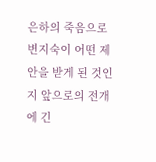은하의 죽음으로 변지숙이 어떤 제안을 받게 된 것인지 앞으로의 전개에 긴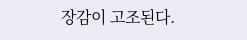장감이 고조된다.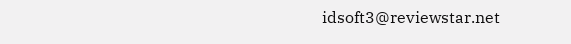idsoft3@reviewstar.net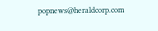popnews@heraldcorp.com